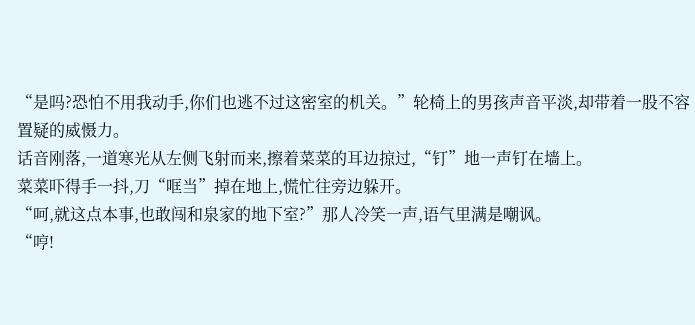“是吗?恐怕不用我动手,你们也逃不过这密室的机关。”轮椅上的男孩声音平淡,却带着一股不容置疑的威慑力。
话音刚落,一道寒光从左侧飞射而来,擦着菜菜的耳边掠过,“钉”地一声钉在墙上。
菜菜吓得手一抖,刀“哐当”掉在地上,慌忙往旁边躲开。
“呵,就这点本事,也敢闯和泉家的地下室?”那人冷笑一声,语气里满是嘲讽。
“哼!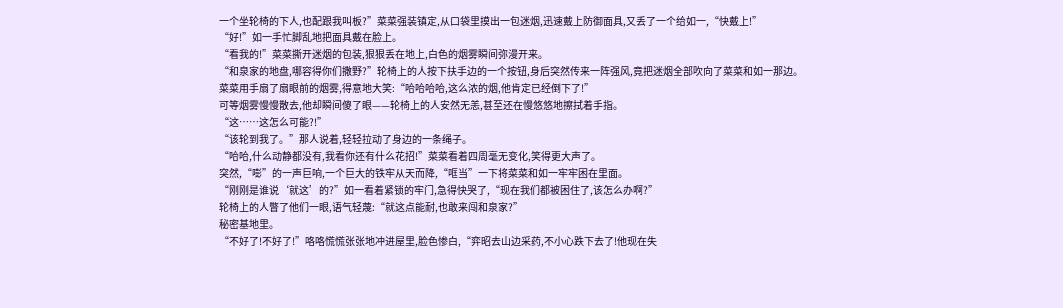一个坐轮椅的下人,也配跟我叫板?”菜菜强装镇定,从口袋里摸出一包迷烟,迅速戴上防御面具,又丢了一个给如一,“快戴上!”
“好!”如一手忙脚乱地把面具戴在脸上。
“看我的!”菜菜撕开迷烟的包装,狠狠丢在地上,白色的烟雾瞬间弥漫开来。
“和泉家的地盘,哪容得你们撒野?”轮椅上的人按下扶手边的一个按钮,身后突然传来一阵强风,竟把迷烟全部吹向了菜菜和如一那边。
菜菜用手扇了扇眼前的烟雾,得意地大笑:“哈哈哈哈,这么浓的烟,他肯定已经倒下了!”
可等烟雾慢慢散去,他却瞬间傻了眼——轮椅上的人安然无恙,甚至还在慢悠悠地擦拭着手指。
“这……这怎么可能?!”
“该轮到我了。”那人说着,轻轻拉动了身边的一条绳子。
“哈哈,什么动静都没有,我看你还有什么花招!”菜菜看着四周毫无变化,笑得更大声了。
突然,“嘭”的一声巨响,一个巨大的铁牢从天而降,“哐当”一下将菜菜和如一牢牢困在里面。
“刚刚是谁说‘就这’的?”如一看着紧锁的牢门,急得快哭了,“现在我们都被困住了,该怎么办啊?”
轮椅上的人瞥了他们一眼,语气轻蔑:“就这点能耐,也敢来闯和泉家?”
秘密基地里。
“不好了!不好了!”咯咯慌慌张张地冲进屋里,脸色惨白,“弈昭去山边采药,不小心跌下去了!他现在失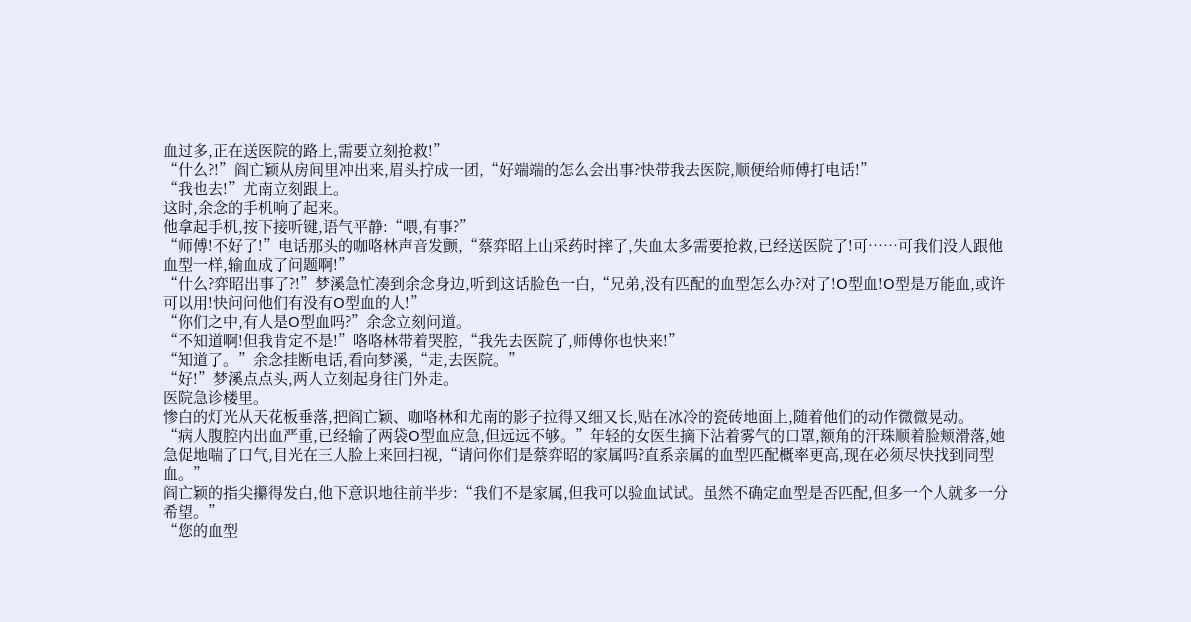血过多,正在送医院的路上,需要立刻抢救!”
“什么?!”阎亡颖从房间里冲出来,眉头拧成一团,“好端端的怎么会出事?快带我去医院,顺便给师傅打电话!”
“我也去!”尤南立刻跟上。
这时,余念的手机响了起来。
他拿起手机,按下接听键,语气平静:“喂,有事?”
“师傅!不好了!”电话那头的咖咯林声音发颤,“蔡弈昭上山采药时摔了,失血太多需要抢救,已经送医院了!可……可我们没人跟他血型一样,输血成了问题啊!”
“什么?弈昭出事了?!”梦溪急忙凑到余念身边,听到这话脸色一白,“兄弟,没有匹配的血型怎么办?对了!O型血!O型是万能血,或许可以用!快问问他们有没有O型血的人!”
“你们之中,有人是O型血吗?”余念立刻问道。
“不知道啊!但我肯定不是!”咯咯林带着哭腔,“我先去医院了,师傅你也快来!”
“知道了。”余念挂断电话,看向梦溪,“走,去医院。”
“好!”梦溪点点头,两人立刻起身往门外走。
医院急诊楼里。
惨白的灯光从天花板垂落,把阎亡颖、咖咯林和尤南的影子拉得又细又长,贴在冰冷的瓷砖地面上,随着他们的动作微微晃动。
“病人腹腔内出血严重,已经输了两袋O型血应急,但远远不够。”年轻的女医生摘下沾着雾气的口罩,额角的汗珠顺着脸颊滑落,她急促地喘了口气,目光在三人脸上来回扫视,“请问你们是蔡弈昭的家属吗?直系亲属的血型匹配概率更高,现在必须尽快找到同型血。”
阎亡颖的指尖攥得发白,他下意识地往前半步:“我们不是家属,但我可以验血试试。虽然不确定血型是否匹配,但多一个人就多一分希望。”
“您的血型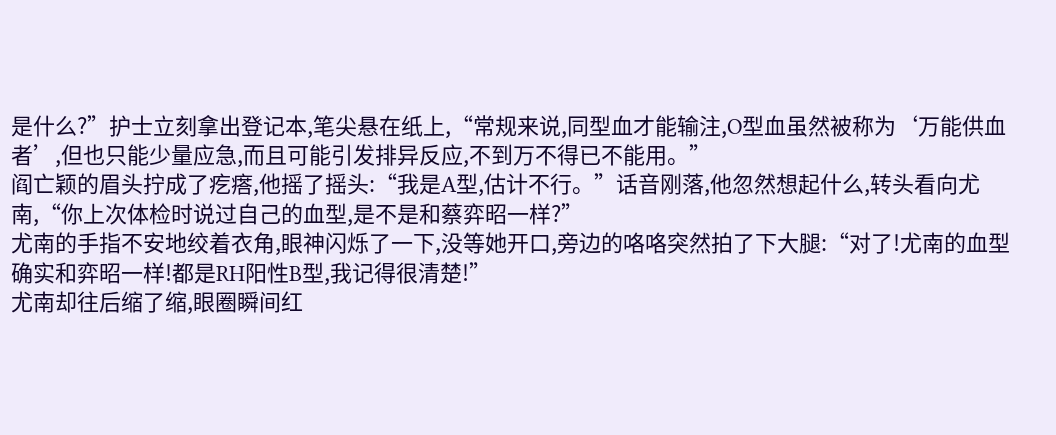是什么?”护士立刻拿出登记本,笔尖悬在纸上,“常规来说,同型血才能输注,O型血虽然被称为‘万能供血者’,但也只能少量应急,而且可能引发排异反应,不到万不得已不能用。”
阎亡颖的眉头拧成了疙瘩,他摇了摇头:“我是A型,估计不行。”话音刚落,他忽然想起什么,转头看向尤南,“你上次体检时说过自己的血型,是不是和蔡弈昭一样?”
尤南的手指不安地绞着衣角,眼神闪烁了一下,没等她开口,旁边的咯咯突然拍了下大腿:“对了!尤南的血型确实和弈昭一样!都是RH阳性B型,我记得很清楚!”
尤南却往后缩了缩,眼圈瞬间红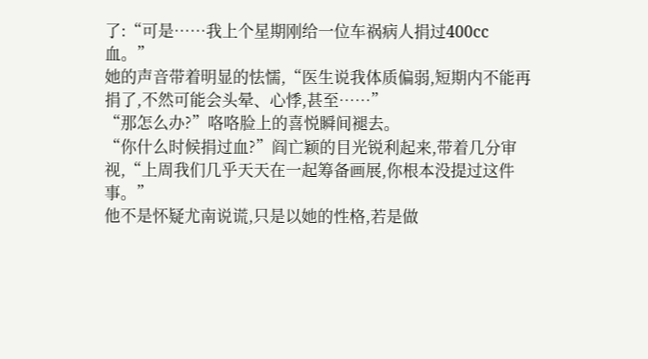了:“可是……我上个星期刚给一位车祸病人捐过400cc血。”
她的声音带着明显的怯懦,“医生说我体质偏弱,短期内不能再捐了,不然可能会头晕、心悸,甚至……”
“那怎么办?”咯咯脸上的喜悦瞬间褪去。
“你什么时候捐过血?”阎亡颖的目光锐利起来,带着几分审视,“上周我们几乎天天在一起筹备画展,你根本没提过这件事。”
他不是怀疑尤南说谎,只是以她的性格,若是做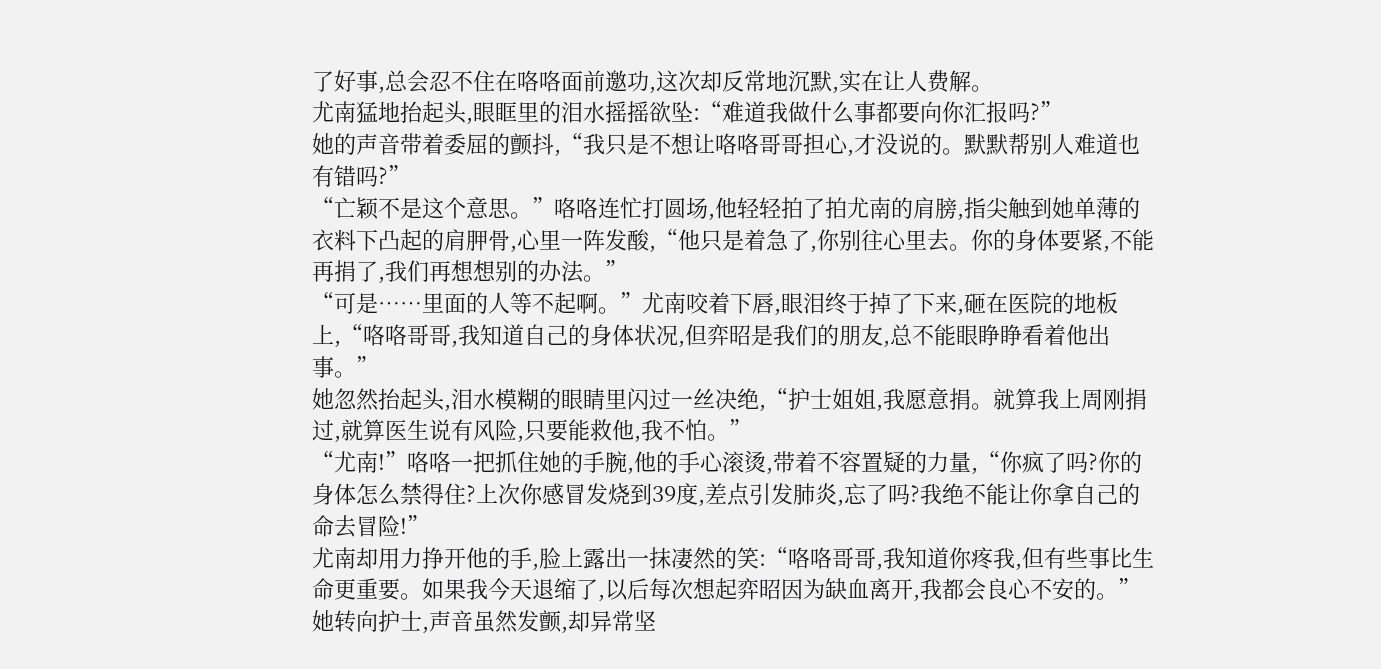了好事,总会忍不住在咯咯面前邀功,这次却反常地沉默,实在让人费解。
尤南猛地抬起头,眼眶里的泪水摇摇欲坠:“难道我做什么事都要向你汇报吗?”
她的声音带着委屈的颤抖,“我只是不想让咯咯哥哥担心,才没说的。默默帮别人难道也有错吗?”
“亡颖不是这个意思。”咯咯连忙打圆场,他轻轻拍了拍尤南的肩膀,指尖触到她单薄的衣料下凸起的肩胛骨,心里一阵发酸,“他只是着急了,你别往心里去。你的身体要紧,不能再捐了,我们再想想别的办法。”
“可是……里面的人等不起啊。”尤南咬着下唇,眼泪终于掉了下来,砸在医院的地板上,“咯咯哥哥,我知道自己的身体状况,但弈昭是我们的朋友,总不能眼睁睁看着他出事。”
她忽然抬起头,泪水模糊的眼睛里闪过一丝决绝,“护士姐姐,我愿意捐。就算我上周刚捐过,就算医生说有风险,只要能救他,我不怕。”
“尤南!”咯咯一把抓住她的手腕,他的手心滚烫,带着不容置疑的力量,“你疯了吗?你的身体怎么禁得住?上次你感冒发烧到39度,差点引发肺炎,忘了吗?我绝不能让你拿自己的命去冒险!”
尤南却用力挣开他的手,脸上露出一抹凄然的笑:“咯咯哥哥,我知道你疼我,但有些事比生命更重要。如果我今天退缩了,以后每次想起弈昭因为缺血离开,我都会良心不安的。”
她转向护士,声音虽然发颤,却异常坚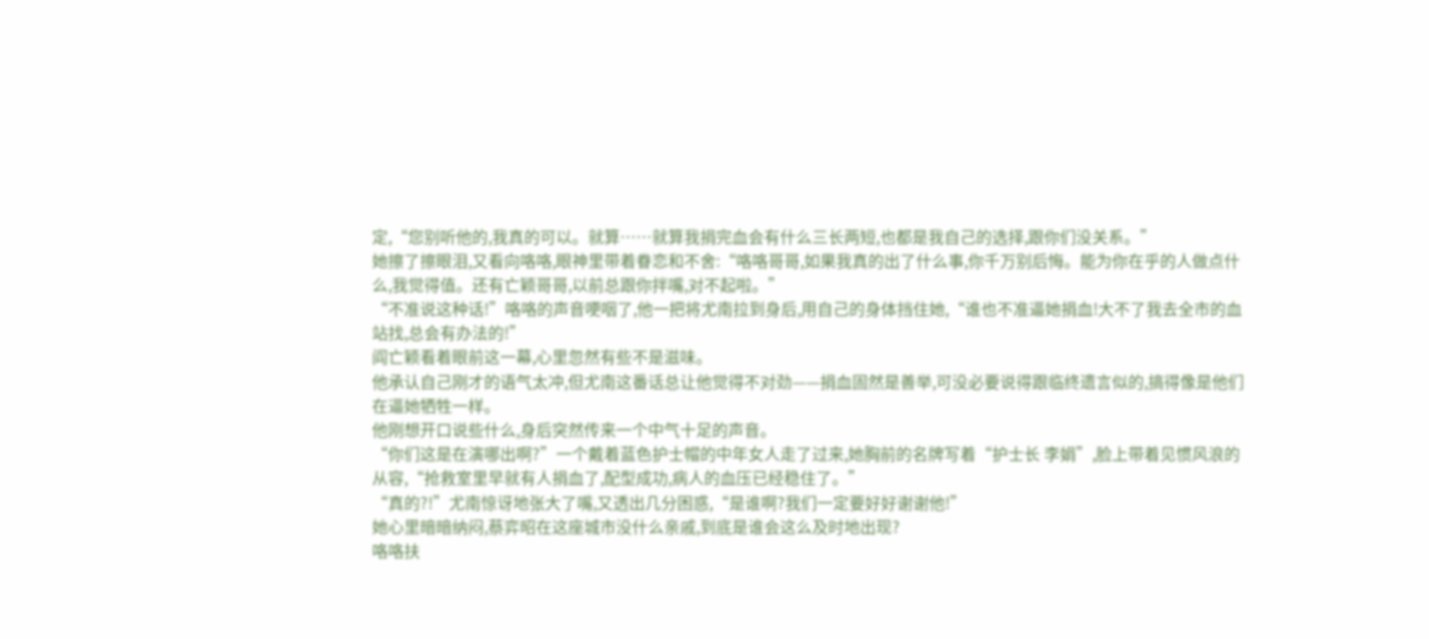定,“您别听他的,我真的可以。就算……就算我捐完血会有什么三长两短,也都是我自己的选择,跟你们没关系。”
她擦了擦眼泪,又看向咯咯,眼神里带着眷恋和不舍:“咯咯哥哥,如果我真的出了什么事,你千万别后悔。能为你在乎的人做点什么,我觉得值。还有亡颖哥哥,以前总跟你拌嘴,对不起啦。”
“不准说这种话!”咯咯的声音哽咽了,他一把将尤南拉到身后,用自己的身体挡住她,“谁也不准逼她捐血!大不了我去全市的血站找,总会有办法的!”
阎亡颖看着眼前这一幕,心里忽然有些不是滋味。
他承认自己刚才的语气太冲,但尤南这番话总让他觉得不对劲——捐血固然是善举,可没必要说得跟临终遗言似的,搞得像是他们在逼她牺牲一样。
他刚想开口说些什么,身后突然传来一个中气十足的声音。
“你们这是在演哪出啊?”一个戴着蓝色护士帽的中年女人走了过来,她胸前的名牌写着“护士长 李娟”,脸上带着见惯风浪的从容,“抢救室里早就有人捐血了,配型成功,病人的血压已经稳住了。”
“真的?!”尤南惊讶地张大了嘴,又透出几分困惑,“是谁啊?我们一定要好好谢谢他!”
她心里暗暗纳闷,蔡弈昭在这座城市没什么亲戚,到底是谁会这么及时地出现?
咯咯扶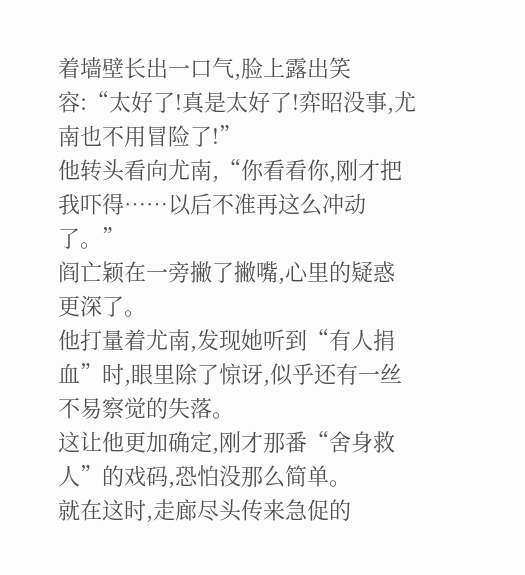着墙壁长出一口气,脸上露出笑容:“太好了!真是太好了!弈昭没事,尤南也不用冒险了!”
他转头看向尤南,“你看看你,刚才把我吓得……以后不准再这么冲动了。”
阎亡颖在一旁撇了撇嘴,心里的疑惑更深了。
他打量着尤南,发现她听到“有人捐血”时,眼里除了惊讶,似乎还有一丝不易察觉的失落。
这让他更加确定,刚才那番“舍身救人”的戏码,恐怕没那么简单。
就在这时,走廊尽头传来急促的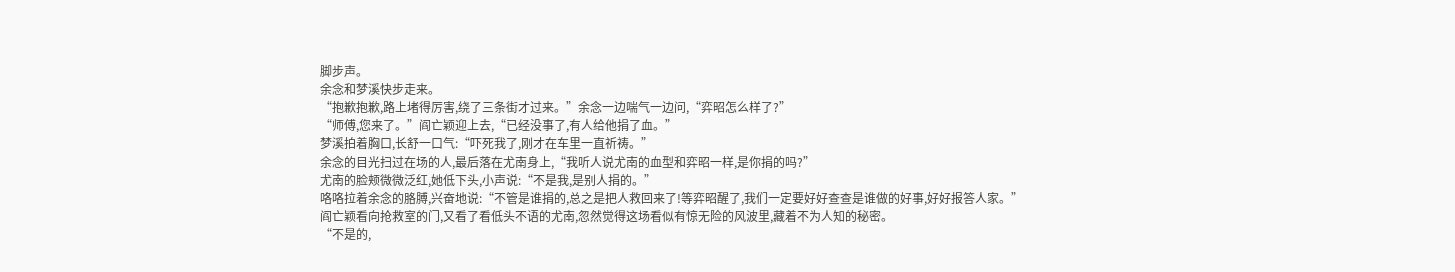脚步声。
余念和梦溪快步走来。
“抱歉抱歉,路上堵得厉害,绕了三条街才过来。”余念一边喘气一边问,“弈昭怎么样了?”
“师傅,您来了。”阎亡颖迎上去,“已经没事了,有人给他捐了血。”
梦溪拍着胸口,长舒一口气:“吓死我了,刚才在车里一直祈祷。”
余念的目光扫过在场的人,最后落在尤南身上,“我听人说尤南的血型和弈昭一样,是你捐的吗?”
尤南的脸颊微微泛红,她低下头,小声说:“不是我,是别人捐的。”
咯咯拉着余念的胳膊,兴奋地说:“不管是谁捐的,总之是把人救回来了!等弈昭醒了,我们一定要好好查查是谁做的好事,好好报答人家。”
阎亡颖看向抢救室的门,又看了看低头不语的尤南,忽然觉得这场看似有惊无险的风波里,藏着不为人知的秘密。
“不是的,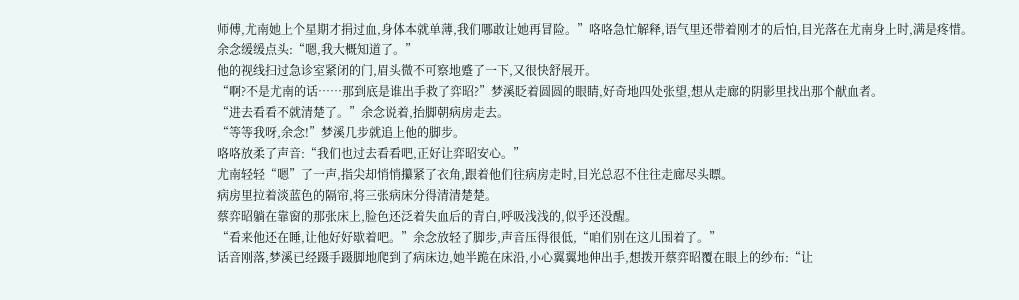师傅,尤南她上个星期才捐过血,身体本就单薄,我们哪敢让她再冒险。”咯咯急忙解释,语气里还带着刚才的后怕,目光落在尤南身上时,满是疼惜。
余念缓缓点头:“嗯,我大概知道了。”
他的视线扫过急诊室紧闭的门,眉头微不可察地蹙了一下,又很快舒展开。
“啊?不是尤南的话……那到底是谁出手救了弈昭?”梦溪眨着圆圆的眼睛,好奇地四处张望,想从走廊的阴影里找出那个献血者。
“进去看看不就清楚了。”余念说着,抬脚朝病房走去。
“等等我呀,余念!”梦溪几步就追上他的脚步。
咯咯放柔了声音:“我们也过去看看吧,正好让弈昭安心。”
尤南轻轻“嗯”了一声,指尖却悄悄攥紧了衣角,跟着他们往病房走时,目光总忍不住往走廊尽头瞟。
病房里拉着淡蓝色的隔帘,将三张病床分得清清楚楚。
蔡弈昭躺在靠窗的那张床上,脸色还泛着失血后的青白,呼吸浅浅的,似乎还没醒。
“看来他还在睡,让他好好歇着吧。”余念放轻了脚步,声音压得很低,“咱们别在这儿围着了。”
话音刚落,梦溪已经蹑手蹑脚地爬到了病床边,她半跪在床沿,小心翼翼地伸出手,想拨开蔡弈昭覆在眼上的纱布:“让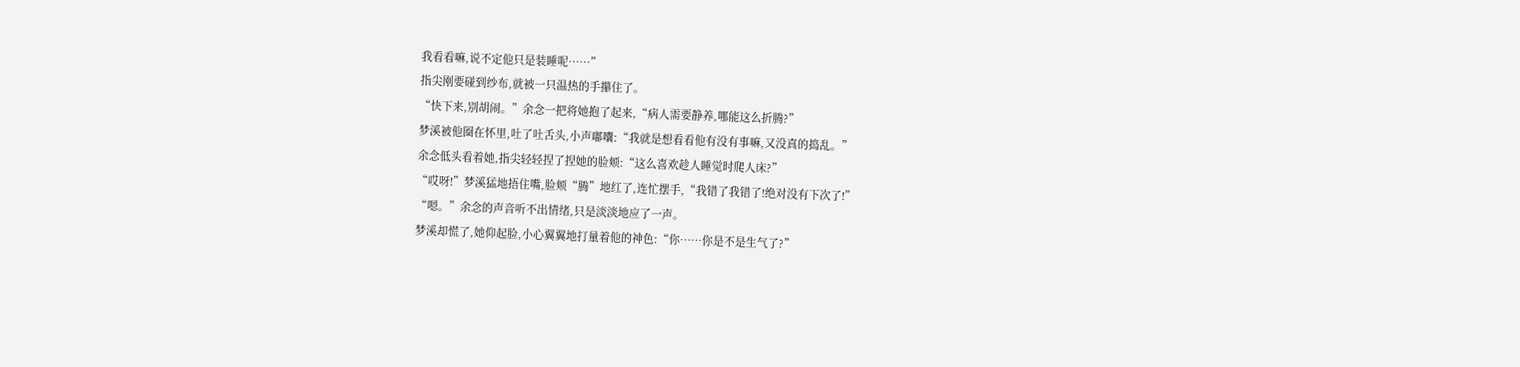我看看嘛,说不定他只是装睡呢……”
指尖刚要碰到纱布,就被一只温热的手攥住了。
“快下来,别胡闹。”余念一把将她抱了起来,“病人需要静养,哪能这么折腾?”
梦溪被他圈在怀里,吐了吐舌头,小声嘟囔:“我就是想看看他有没有事嘛,又没真的捣乱。”
余念低头看着她,指尖轻轻捏了捏她的脸颊:“这么喜欢趁人睡觉时爬人床?”
“哎呀!”梦溪猛地捂住嘴,脸颊“腾”地红了,连忙摆手,“我错了我错了!绝对没有下次了!”
“嗯。”余念的声音听不出情绪,只是淡淡地应了一声。
梦溪却慌了,她仰起脸,小心翼翼地打量着他的神色:“你……你是不是生气了?”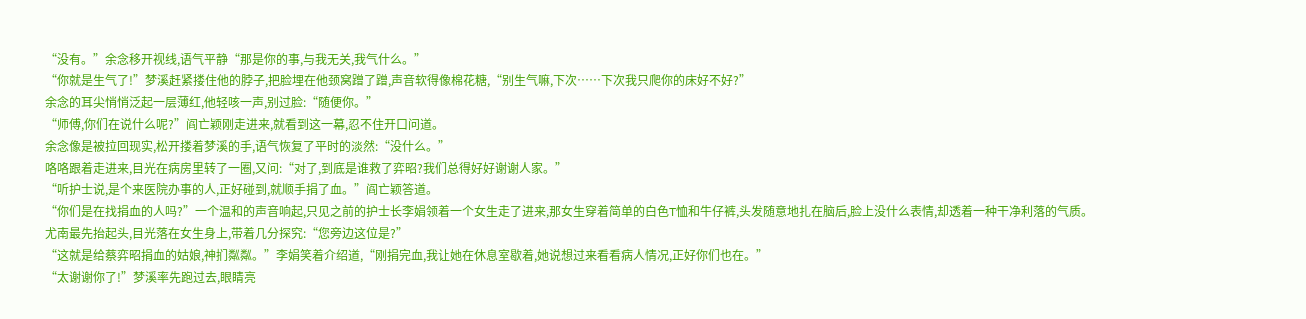“没有。”余念移开视线,语气平静“那是你的事,与我无关,我气什么。”
“你就是生气了!”梦溪赶紧搂住他的脖子,把脸埋在他颈窝蹭了蹭,声音软得像棉花糖,“别生气嘛,下次……下次我只爬你的床好不好?”
余念的耳尖悄悄泛起一层薄红,他轻咳一声,别过脸:“随便你。”
“师傅,你们在说什么呢?”阎亡颖刚走进来,就看到这一幕,忍不住开口问道。
余念像是被拉回现实,松开搂着梦溪的手,语气恢复了平时的淡然:“没什么。”
咯咯跟着走进来,目光在病房里转了一圈,又问:“对了,到底是谁救了弈昭?我们总得好好谢谢人家。”
“听护士说,是个来医院办事的人,正好碰到,就顺手捐了血。”阎亡颖答道。
“你们是在找捐血的人吗?”一个温和的声音响起,只见之前的护士长李娟领着一个女生走了进来,那女生穿着简单的白色T恤和牛仔裤,头发随意地扎在脑后,脸上没什么表情,却透着一种干净利落的气质。
尤南最先抬起头,目光落在女生身上,带着几分探究:“您旁边这位是?”
“这就是给蔡弈昭捐血的姑娘,神扪粼粼。”李娟笑着介绍道,“刚捐完血,我让她在休息室歇着,她说想过来看看病人情况,正好你们也在。”
“太谢谢你了!”梦溪率先跑过去,眼睛亮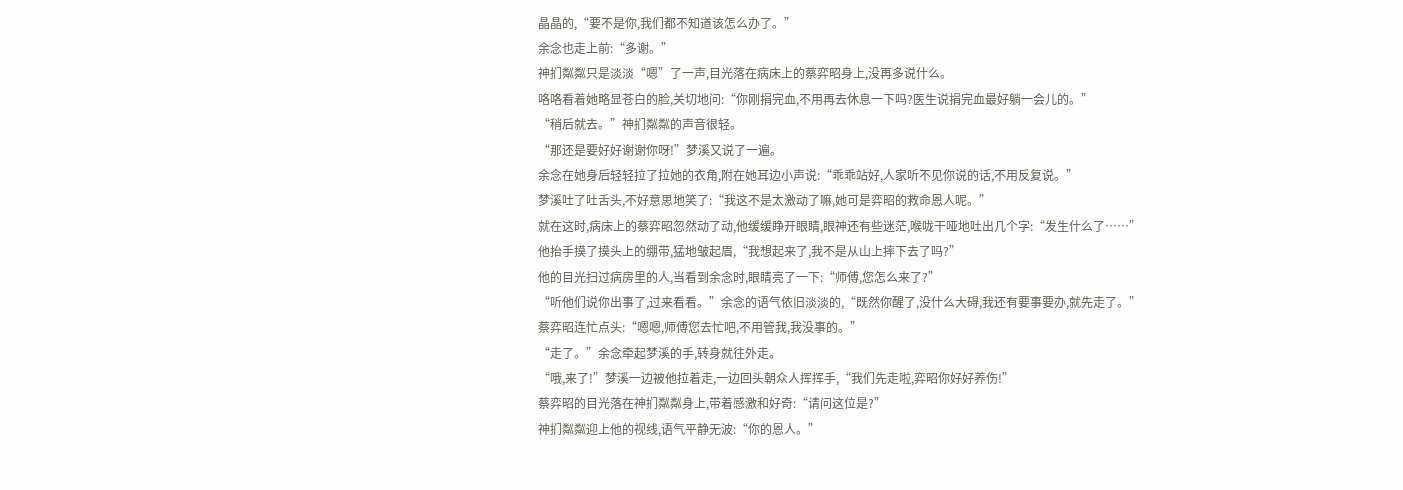晶晶的,“要不是你,我们都不知道该怎么办了。”
余念也走上前:“多谢。”
神扪粼粼只是淡淡“嗯”了一声,目光落在病床上的蔡弈昭身上,没再多说什么。
咯咯看着她略显苍白的脸,关切地问:“你刚捐完血,不用再去休息一下吗?医生说捐完血最好躺一会儿的。”
“稍后就去。”神扪粼粼的声音很轻。
“那还是要好好谢谢你呀!”梦溪又说了一遍。
余念在她身后轻轻拉了拉她的衣角,附在她耳边小声说:“乖乖站好,人家听不见你说的话,不用反复说。”
梦溪吐了吐舌头,不好意思地笑了:“我这不是太激动了嘛,她可是弈昭的救命恩人呢。”
就在这时,病床上的蔡弈昭忽然动了动,他缓缓睁开眼睛,眼神还有些迷茫,喉咙干哑地吐出几个字:“发生什么了……”
他抬手摸了摸头上的绷带,猛地皱起眉,“我想起来了,我不是从山上摔下去了吗?”
他的目光扫过病房里的人,当看到余念时,眼睛亮了一下:“师傅,您怎么来了?”
“听他们说你出事了,过来看看。”余念的语气依旧淡淡的,“既然你醒了,没什么大碍,我还有要事要办,就先走了。”
蔡弈昭连忙点头:“嗯嗯,师傅您去忙吧,不用管我,我没事的。”
“走了。”余念牵起梦溪的手,转身就往外走。
“哦,来了!”梦溪一边被他拉着走,一边回头朝众人挥挥手,“我们先走啦,弈昭你好好养伤!”
蔡弈昭的目光落在神扪粼粼身上,带着感激和好奇:“请问这位是?”
神扪粼粼迎上他的视线,语气平静无波:“你的恩人。”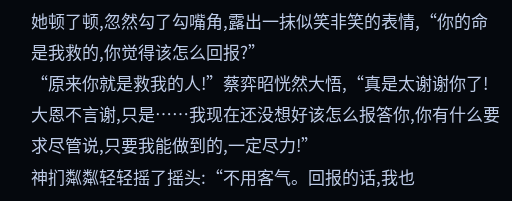她顿了顿,忽然勾了勾嘴角,露出一抹似笑非笑的表情,“你的命是我救的,你觉得该怎么回报?”
“原来你就是救我的人!”蔡弈昭恍然大悟,“真是太谢谢你了!大恩不言谢,只是……我现在还没想好该怎么报答你,你有什么要求尽管说,只要我能做到的,一定尽力!”
神扪粼粼轻轻摇了摇头:“不用客气。回报的话,我也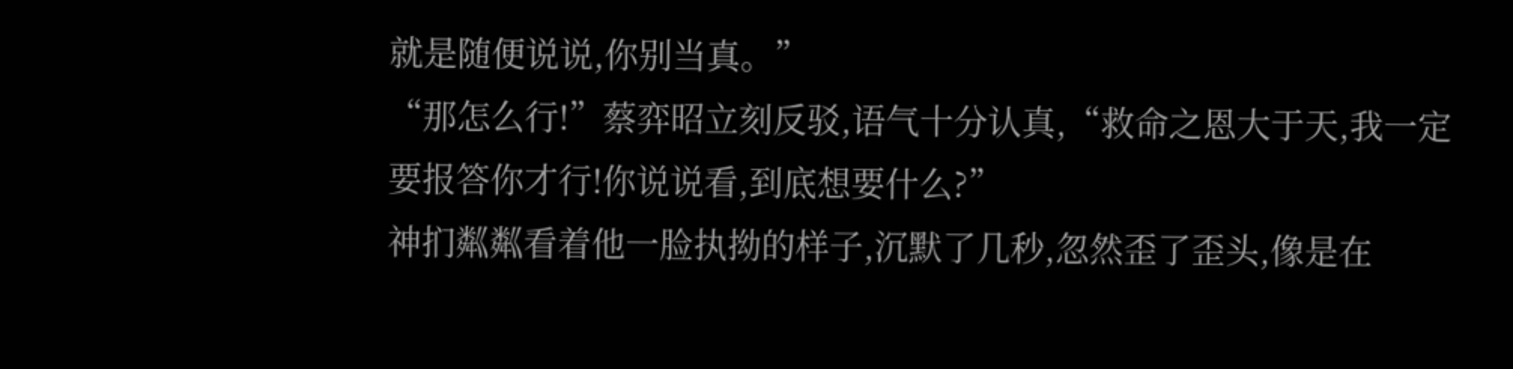就是随便说说,你别当真。”
“那怎么行!”蔡弈昭立刻反驳,语气十分认真,“救命之恩大于天,我一定要报答你才行!你说说看,到底想要什么?”
神扪粼粼看着他一脸执拗的样子,沉默了几秒,忽然歪了歪头,像是在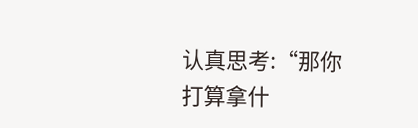认真思考:“那你打算拿什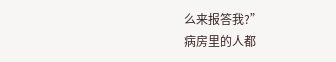么来报答我?”
病房里的人都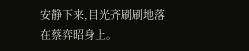安静下来,目光齐刷刷地落在蔡弈昭身上。